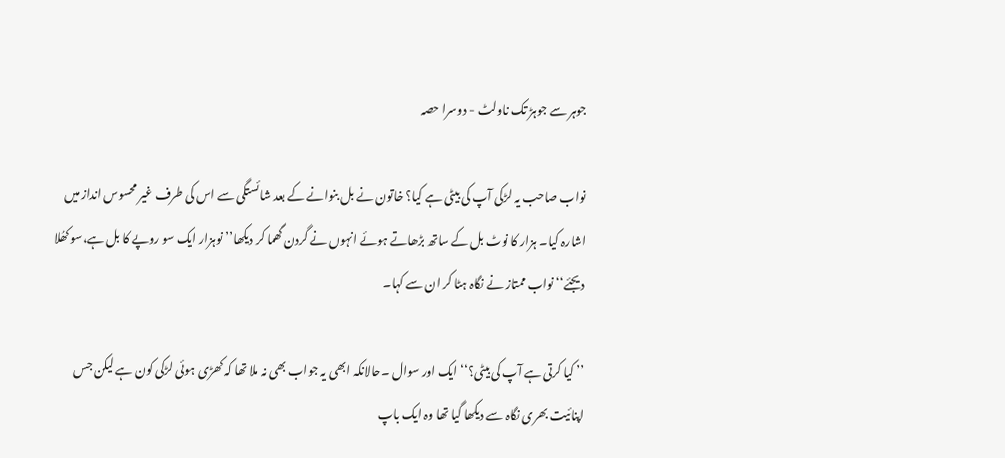جوہر سے جوہڑ تک ناولٹ - دوسرا حصہ

نواب صاحب یہ لڑکی آپ کی بیٹی ہے کیا؟ خاتون نے بل بنوانے کے بعد شائستگی سے اس کی طرف غیر محسوس انداز میں اشارہ کیا۔ ہزار کا نوٹ بل کے ساتھ بڑھاتے ہوئے انہوں نے گردن گھما کر دیکھا’’ نوہزار ایک سو روپے کا بل ہے،سو کھُلا دیجئے‘‘ نواب ممتاز نے نگاہ ہٹا کر ان سے کہا۔

’’ کیا کرتی ہے آپ کی بیٹی؟‘‘ ایک اور سوال ۔حالانکہ ابھی یہ جواب بھی نہ ملا تھا کہ کھڑی ہوئی لڑکی کون ہے لیکن جس اپنائیت بھری نگاہ سے دیکھا گیا تھا وہ ایک باپ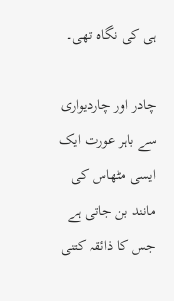ہی کی نگاہ تھی۔

چادر اور چاردیواری سے باہر عورت ایک ایسی مٹھاس کی مانند بن جاتی ہے جس کا ذائقہ کتنی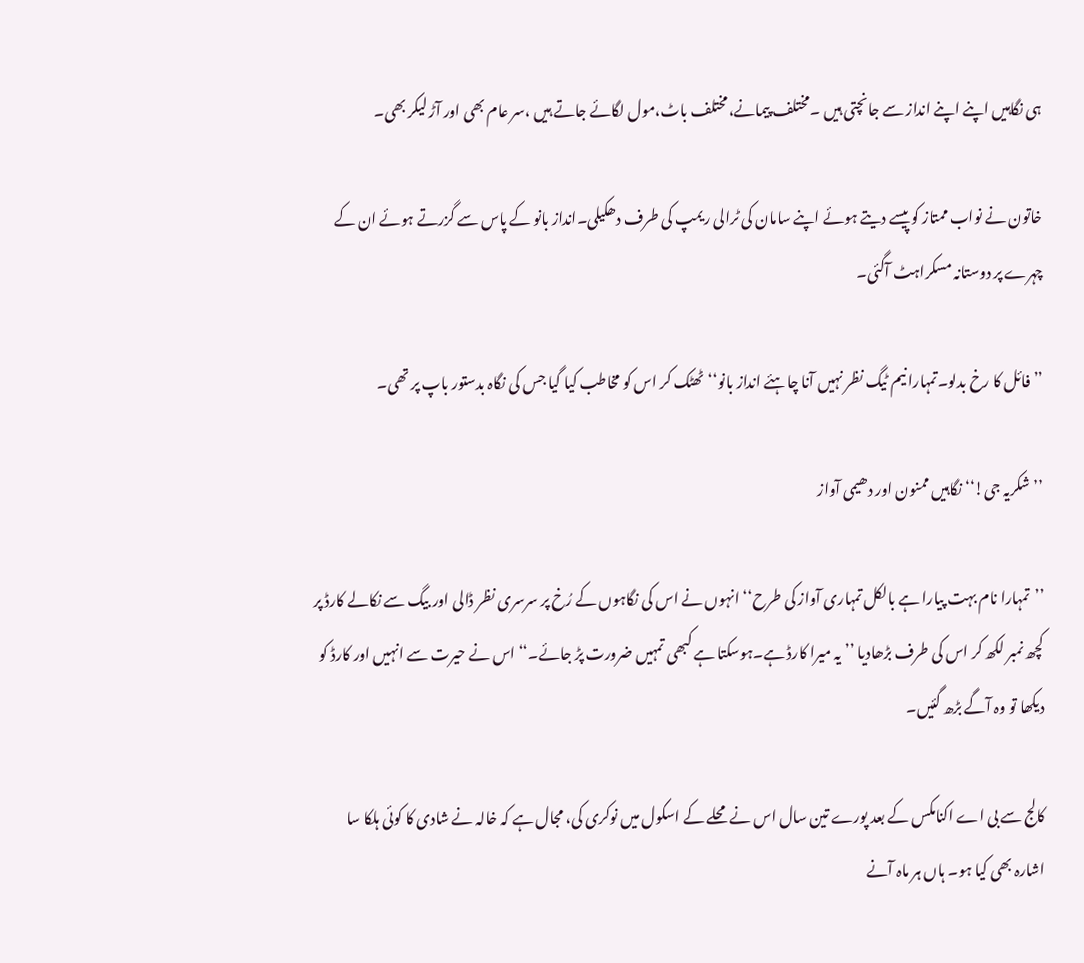ہی نگاہیں اپنے اپنے انداز سے جانچتی ہیں ۔مختلف پیمانے،مختلف باٹ،مول لگائے جاتے ہیں ،سر عام بھی اور آڑ لیکر بھی۔

خاتون نے نواب ممتاز کو پیسے دیتے ہوئے اپنے سامان کی ٹرالی ریمپ کی طرف دھکیلی۔انداز بانو کے پاس سے گزرتے ہوئے ان کے چہرے پر دوستانہ مسکراہٹ آگئی۔

’’فائل کا رخ بدلو۔تمہارا نیم ٹیگ نظر نہیں آنا چاہئے انداز بانو‘‘ ٹھٹک کر اس کو مخاطب کیا گیا جس کی نگاہ بدستور باپ پر تھی۔

’’شکریہ جی!‘‘ نگاہیں ممنون اور دھیمی آواز

’’تمہارا نام بہت پیارا ہے بالکل تمہاری آواز کی طرح‘‘ انہوں نے اس کی نگاہوں کے رُخ پر سرسری نظر ڈالی اور بیگ سے نکالے کارڈ پر کچھ نمبر لکھ کر اس کی طرف بڑھادیا ’’ یہ میرا کارڈ ہے۔ہوسکتا ہے کبھی تمہیں ضرورت پڑ جائے۔‘‘ اس نے حیرت سے انہیں اور کارڈ کو دیکھا تو وہ آگے بڑھ گئیں۔

کالج سے بی اے اکنامکس کے بعد پورے تین سال اس نے محلے کے اسکول میں نوکری کی، مجال ہے کہ خالہ نے شادی کا کوئی ہلکا سا اشارہ بھی کیا ہو۔ ہاں ہر ماہ آنے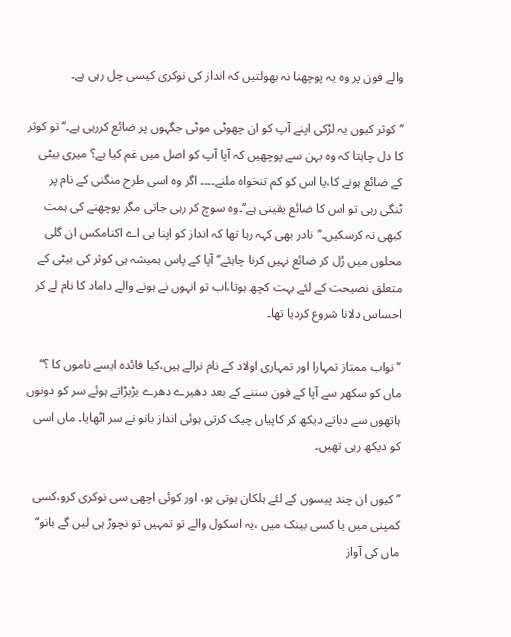والے فون پر وہ یہ پوچھنا نہ بھولتیں کہ انداز کی نوکری کیسی چل رہی ہے۔

’’کوثر کیوں یہ لڑکی اپنے آپ کو ان چھوٹی موٹی جگہوں پر ضائع کررہی ہے۔‘‘ تو کوثر کا دل چاہتا کہ وہ بہن سے پوچھیں کہ آپا آپ کو اصل میں غم کیا ہے؟ میری بیٹی کے ضائع ہونے کا،یا اس کو کم تنخواہ ملنے۔۔۔۔ اگر وہ اسی طرح منگنی کے نام پر ٹنگی رہی تو اس کا ضائع یقینی ہے‘‘۔وہ سوچ کر رہی جاتی مگر پوچھنے کی ہمت کبھی نہ کرسکیں۔’’نادر بھی کہہ رہا تھا کہ انداز کو اپنا بی اے اکنامکس ان گلی محلوں میں رُل کر ضائع نہیں کرنا چاہئے‘‘ آپا کے پاس ہمیشہ ہی کوثر کی بیٹی کے متعلق نصیحت کے لئے بہت کچھ ہوتا،اب تو انہوں نے ہونے والے داماد کا نام لے کر احساس دلانا شروع کردیا تھا۔

’’نواب ممتاز تمہارا اور تمہاری اولاد کے نام نرالے ہیں،کیا فائدہ ایسے ناموں کا ؟‘‘ ماں کو سکھر سے آپا کے فون سننے کے بعد دھیرے دھرے بڑبڑاتے ہوئے سر کو دونوں ہاتھوں سے دباتے دیکھ کر کاپیاں چیک کرتی ہوئی انداز بانو نے سر اٹھایا۔ ماں اسی کو دیکھ رہی تھیں۔

’’کیوں ان چند پیسوں کے لئے ہلکان ہوتی ہو، اور کوئی اچھی سی نوکری کرو،کسی کمپنی میں یا کسی بینک میں ،یہ اسکول والے تو تمہیں تو نچوڑ ہی لیں گے بانو‘‘ ماں کی آواز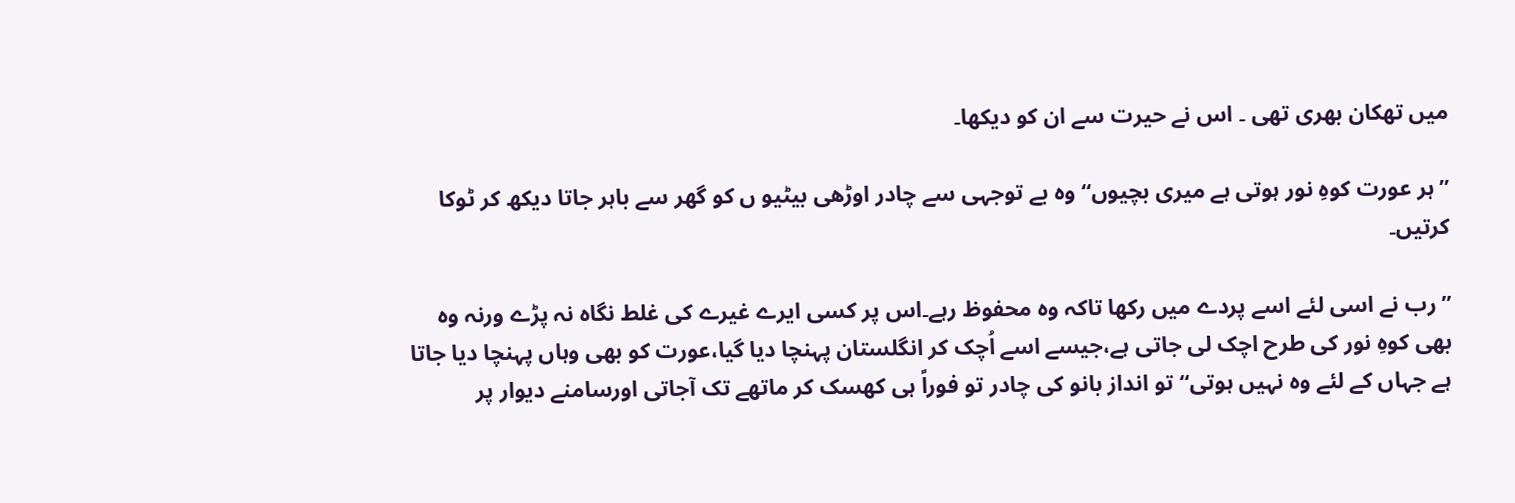میں تھکان بھری تھی ۔ اس نے حیرت سے ان کو دیکھا۔

’’ہر عورت کوہِ نور ہوتی ہے میری بچیوں‘‘ وہ بے توجہی سے چادر اوڑھی بیٹیو ں کو گھر سے باہر جاتا دیکھ کر ٹوکا کرتیں۔

’’رب نے اسی لئے اسے پردے میں رکھا تاکہ وہ محفوظ رہے۔اس پر کسی ایرے غیرے کی غلط نگاہ نہ پڑے ورنہ وہ بھی کوہِ نور کی طرح اچک لی جاتی ہے،جیسے اسے اُچک کر انگلستان پہنچا دیا گیا،عورت کو بھی وہاں پہنچا دیا جاتا ہے جہاں کے لئے وہ نہیں ہوتی‘‘ تو انداز بانو کی چادر تو فوراً ہی کھسک کر ماتھے تک آجاتی اورسامنے دیوار پر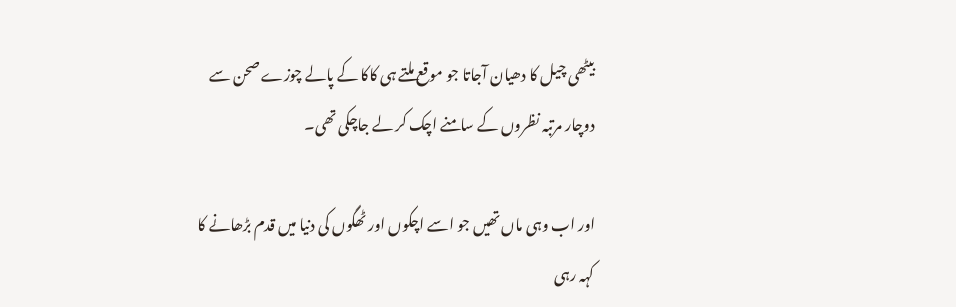بیٹھی چیل کا دھیان آجاتا جو موقع ملتے ہی کاکا کے پالے چوزے صحن سے دوچار مرتبہ نظروں کے سامنے اچک کر لے جاچکی تھی۔

اور اب وہی ماں تھیں جو اسے اچکوں اور ٹھگوں کی دنیا میں قدم بڑھانے کا کہہ رہی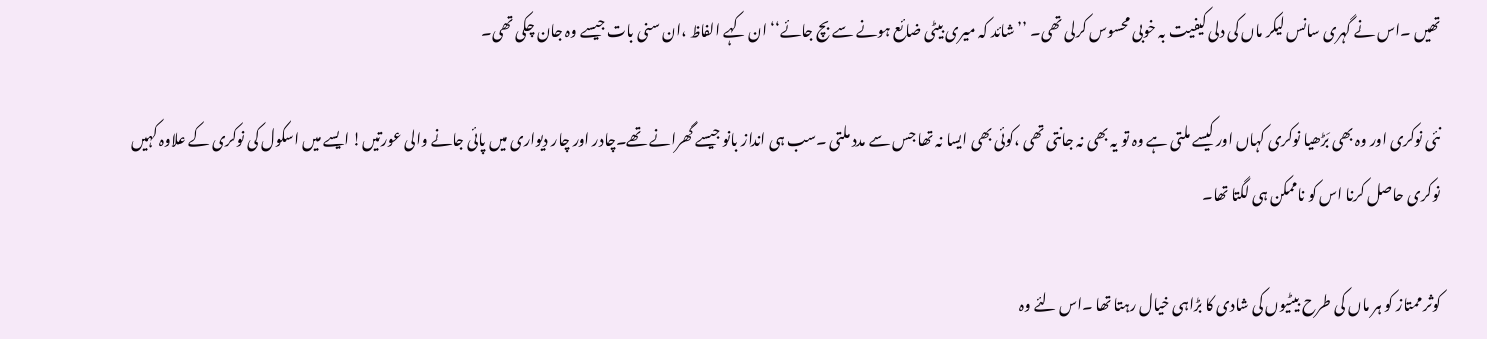تھیں ۔اس نے گہری سانس لیکر ماں کی دلی کیفیت بہ خوبی محسوس کرلی تھی۔ ’’شائد کہ میری بیٹی ضائع ہونے سے بچ جائے‘‘ ان کہے الفاظ ،ان سنی بات جیسے وہ جان چکی تھی۔

نئی نوکری اور وہ بھی بَڑھیا نوکری کہاں اور کیسے ملتی ہے وہ تو یہ بھی نہ جانتی تھی ،کوئی بھی ایسا نہ تھا جس سے مدد ملتی ۔سب ہی انداز بانو جیسے گھرانے تھے۔چادر اور چار دیواری میں پائی جانے والی عورتیں! ایسے میں اسکول کی نوکری کے علاوہ کہیں نوکری حاصل کرنا اس کو ناممکن ہی لگتا تھا۔

کوثر ممتاز کو ہر ماں کی طرح بیٹیوں کی شادی کا بڑاہی خیال رہتا تھا ۔اس لئے وہ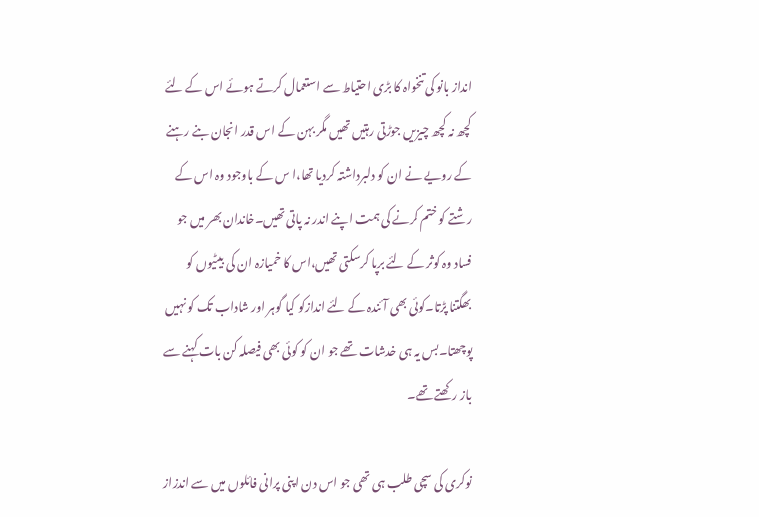انداز بانو کی تنخواہ کا بڑی احتیاط سے استعمال کرتے ہوئے اس کے لئے کچھ نہ کچھ چیزیں جوڑتی رہتیں تھیں مگر بہن کے اس قدر انجان بنے رہنے کے رویے نے ان کو دلبرداشتہ کردیا تھا،ا س کے باوجود وہ اس کے رشتے کو ختم کرنے کی ہمت اپنے اندر نہ پاتی تھیں۔خاندان بھر میں جو فساد وہ کوثر کے لئے برپا کرسکتی تھیں،اس کا خمیازہ ان کی بیٹیوں کو بھگتنا پڑتا۔کوئی بھی آئندہ کے لئے اندازکو کیا گوہر اور شاداب تک کو نہیں پوچھتا۔بس یہ ہی خدشات تھے جو ان کو کوئی بھی فیصلہ کن بات کہنے سے باز رکھتے تھے۔

نوکری کی سچی طلب ہی تھی جو اس دن اپنی پرانی فائلوں میں سے اندزاز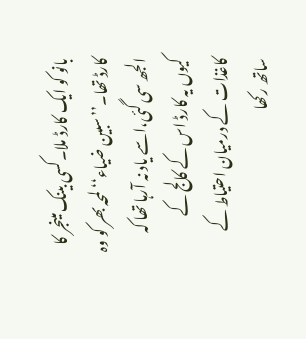بانو کو ایک کارڈ ملا۔کسی بینک مینجر کا کارڈ تھا۔’’سبین ضیاء‘‘ لمحہ بھر کو وہ الجھ سی گئی،اسے یاد نہ آرہا تھا کہ کیوں یہ کارڈ اس کے کالج کے کاغذات کے درمیان احتیاط کے ساتھ رکھا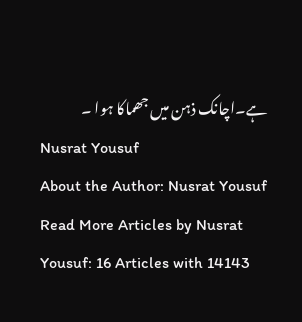ہے۔اچانک ذہن میں جھماکا ہوا ۔
Nusrat Yousuf
About the Author: Nusrat Yousuf Read More Articles by Nusrat Yousuf: 16 Articles with 14143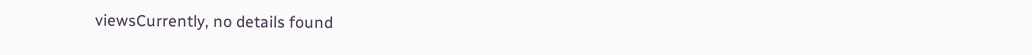viewsCurrently, no details found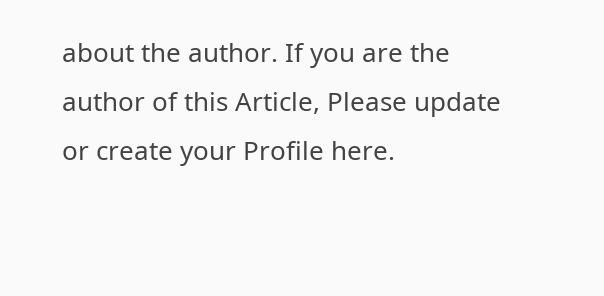about the author. If you are the author of this Article, Please update or create your Profile here.